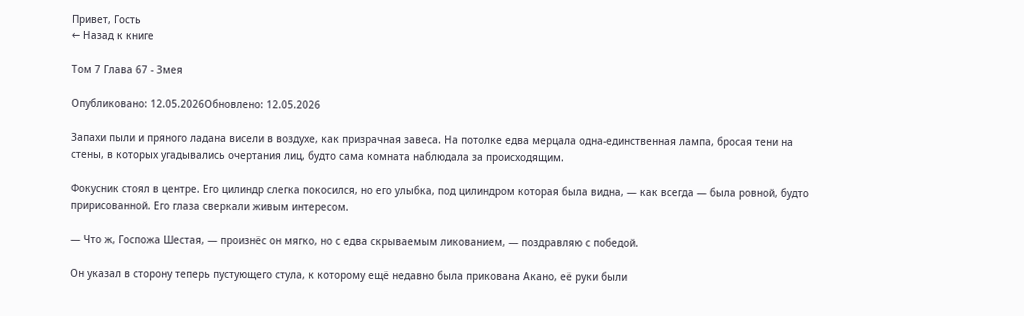Привет, Гость
← Назад к книге

Том 7 Глава 67 - Змея

Опубликовано: 12.05.2026Обновлено: 12.05.2026

Запахи пыли и пряного ладана висели в воздухе, как призрачная завеса. На потолке едва мерцала одна-единственная лампа, бросая тени на стены, в которых угадывались очертания лиц, будто сама комната наблюдала за происходящим.

Фокусник стоял в центре. Его цилиндр слегка покосился, но его улыбка, под цилиндром которая была видна, — как всегда — была ровной, будто пририсованной. Его глаза сверкали живым интересом.

— Что ж, Госпожа Шестая, — произнёс он мягко, но с едва скрываемым ликованием, — поздравляю с победой.

Он указал в сторону теперь пустующего стула, к которому ещё недавно была прикована Акано, её руки были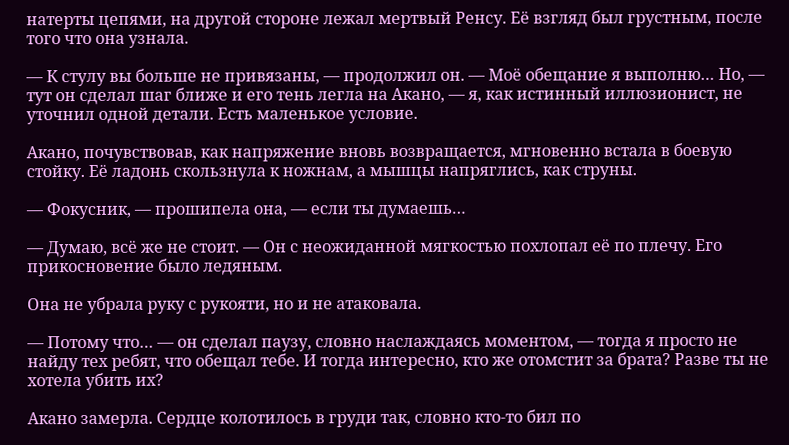натерты цепями, на другой стороне лежал мертвый Ренсу. Её взгляд был грустным, после того что она узнала.

— К стулу вы больше не привязаны, — продолжил он. — Моё обещание я выполню… Но, — тут он сделал шаг ближе и его тень легла на Акано, — я, как истинный иллюзионист, не уточнил одной детали. Есть маленькое условие.

Акано, почувствовав, как напряжение вновь возвращается, мгновенно встала в боевую стойку. Её ладонь скользнула к ножнам, а мышцы напряглись, как струны.

— Фокусник, — прошипела она, — если ты думаешь…

— Думаю, всё же не стоит. — Он с неожиданной мягкостью похлопал её по плечу. Его прикосновение было ледяным.

Она не убрала руку с рукояти, но и не атаковала.

— Потому что… — он сделал паузу, словно наслаждаясь моментом, — тогда я просто не найду тех ребят, что обещал тебе. И тогда интересно, кто же отомстит за брата? Разве ты не хотела убить их?

Акано замерла. Сердце колотилось в груди так, словно кто-то бил по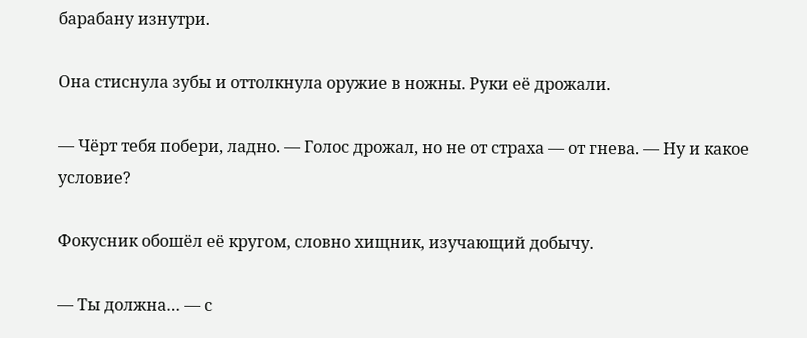барабану изнутри.

Она стиснула зубы и оттолкнула оружие в ножны. Руки её дрожали.

— Чёрт тебя побери, ладно. — Голос дрожал, но не от страха — от гнева. — Ну и какое условие?

Фокусник обошёл её кругом, словно хищник, изучающий добычу.

— Ты должна… — с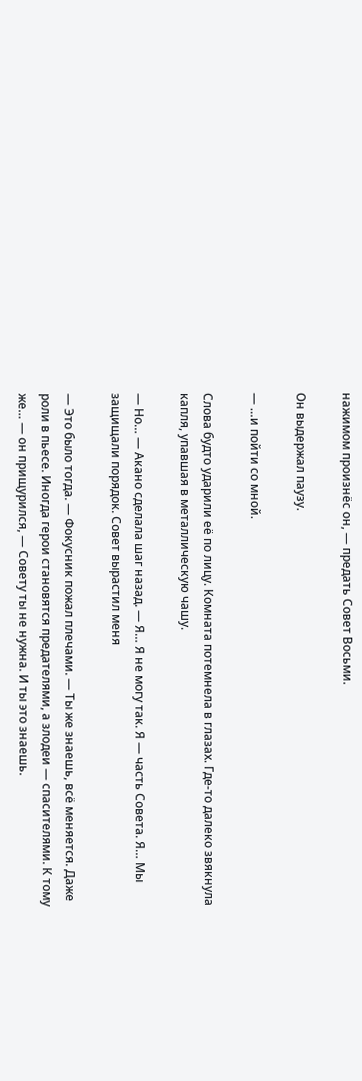нажимом произнёс он, — предать Совет Восьми.

Он выдержал паузу.

— …и пойти со мной.

Слова будто ударили её по лицу. Комната потемнела в глазах. Где-то далеко звякнула капля, упавшая в металлическую чашу.

— Но… — Акано сделала шаг назад. — Я… Я не могу так. Я — часть Совета. Я… Мы защищали порядок. Совет вырастил меня

— Это было тогда. — Фокусник пожал плечами. — Ты же знаешь, всё меняется. Даже роли в пьесе. Иногда герои становятся предателями, а злодеи — спасителями. К тому же… — он прищурился, — Совету ты не нужна. И ты это знаешь.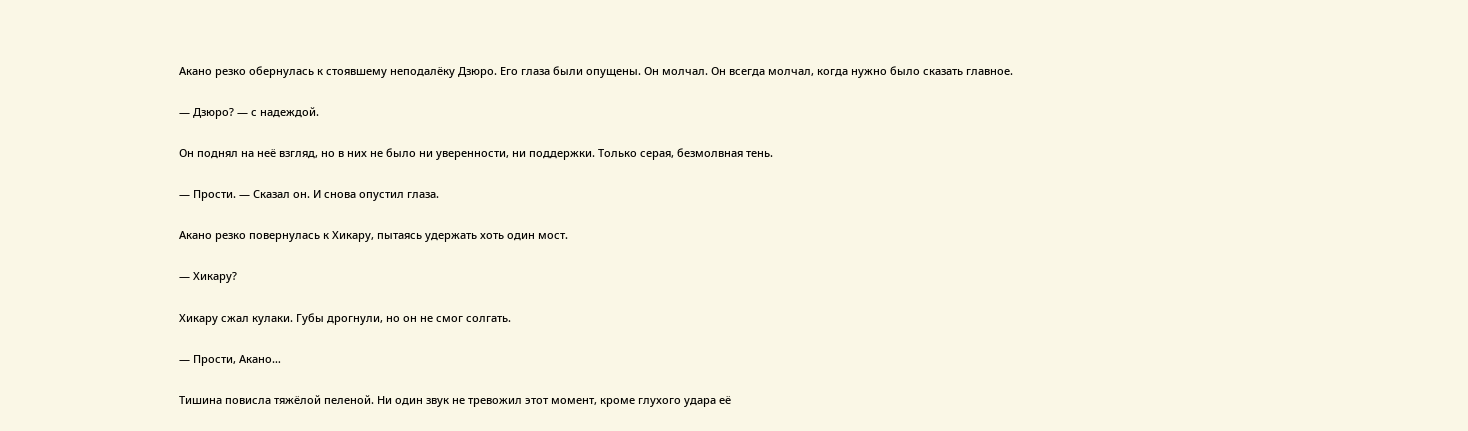Акано резко обернулась к стоявшему неподалёку Дзюро. Его глаза были опущены. Он молчал. Он всегда молчал, когда нужно было сказать главное.

— Дзюро? — с надеждой.

Он поднял на неё взгляд, но в них не было ни уверенности, ни поддержки. Только серая, безмолвная тень.

— Прости. — Сказал он. И снова опустил глаза.

Акано резко повернулась к Хикару, пытаясь удержать хоть один мост.

— Хикару?

Хикару сжал кулаки. Губы дрогнули, но он не смог солгать.

— Прости, Акано…

Тишина повисла тяжёлой пеленой. Ни один звук не тревожил этот момент, кроме глухого удара её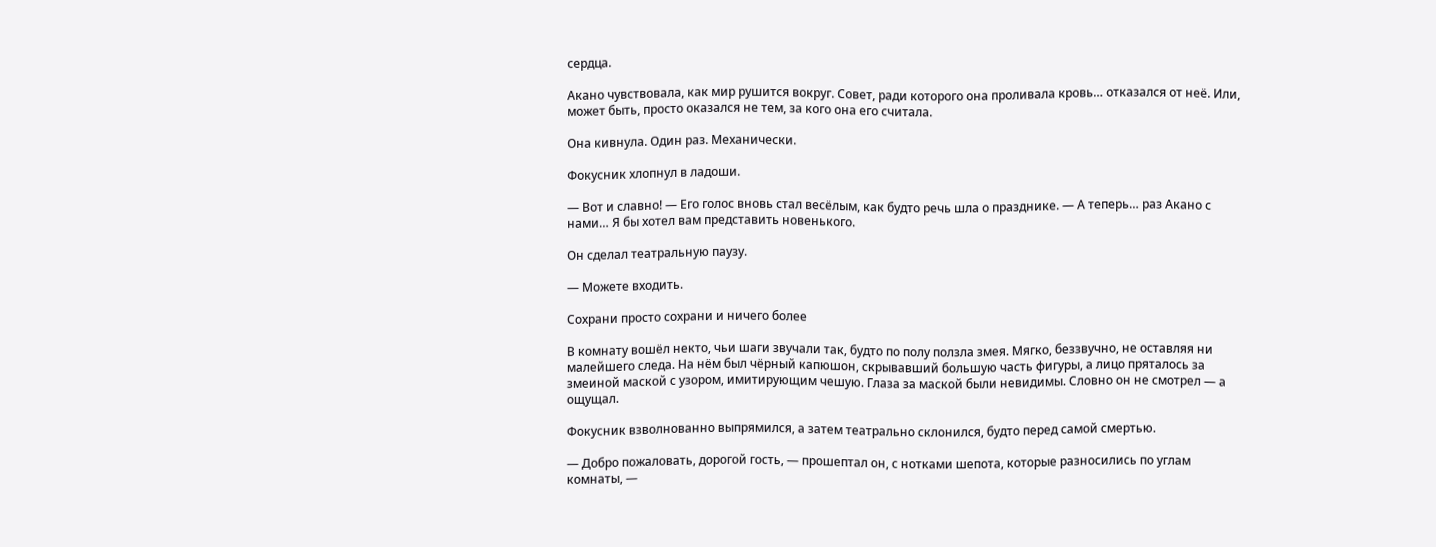сердца.

Акано чувствовала, как мир рушится вокруг. Совет, ради которого она проливала кровь… отказался от неё. Или, может быть, просто оказался не тем, за кого она его считала.

Она кивнула. Один раз. Механически.

Фокусник хлопнул в ладоши.

— Вот и славно! — Его голос вновь стал весёлым, как будто речь шла о празднике. — А теперь… раз Акано с нами… Я бы хотел вам представить новенького.

Он сделал театральную паузу.

— Можете входить.

Сохрани просто сохрани и ничего более

В комнату вошёл некто, чьи шаги звучали так, будто по полу ползла змея. Мягко, беззвучно, не оставляя ни малейшего следа. На нём был чёрный капюшон, скрывавший большую часть фигуры, а лицо пряталось за змеиной маской с узором, имитирующим чешую. Глаза за маской были невидимы. Словно он не смотрел — а ощущал.

Фокусник взволнованно выпрямился, а затем театрально склонился, будто перед самой смертью.

— Добро пожаловать, дорогой гость, — прошептал он, с нотками шепота, которые разносились по углам комнаты, —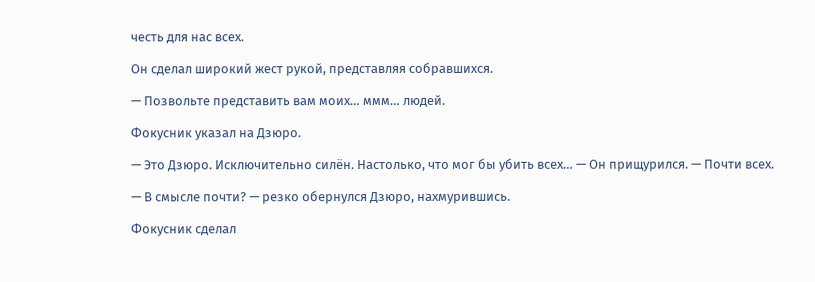честь для нас всех.

Он сделал широкий жест рукой, представляя собравшихся.

— Позвольте представить вам моих… ммм… людей.

Фокусник указал на Дзюро.

— Это Дзюро. Исключительно силён. Настолько, что мог бы убить всех… — Он прищурился. — Почти всех.

— В смысле почти? — резко обернулся Дзюро, нахмурившись.

Фокусник сделал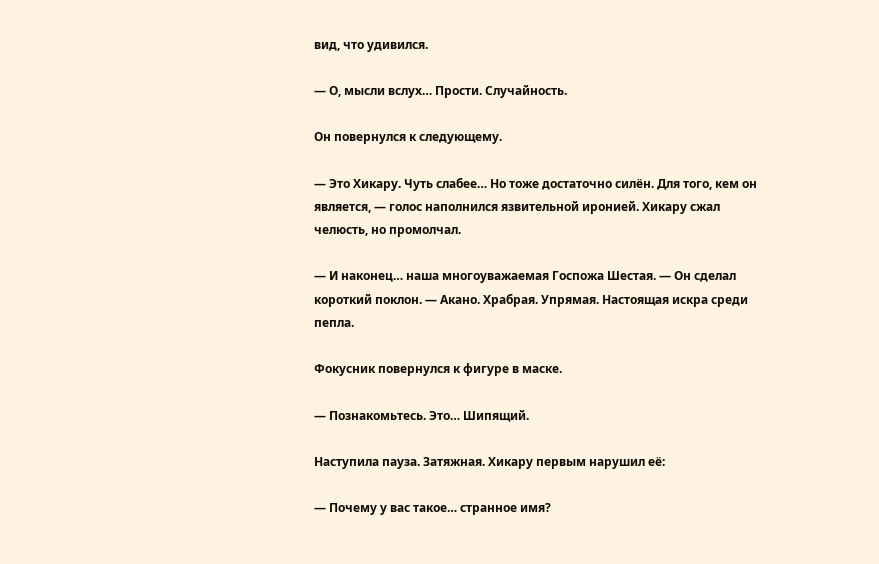вид, что удивился.

— О, мысли вслух… Прости. Случайность.

Он повернулся к следующему.

— Это Хикару. Чуть слабее… Но тоже достаточно силён. Для того, кем он является, — голос наполнился язвительной иронией. Хикару сжал челюсть, но промолчал.

— И наконец… наша многоуважаемая Госпожа Шестая. — Он сделал короткий поклон. — Акано. Храбрая. Упрямая. Настоящая искра среди пепла.

Фокусник повернулся к фигуре в маске.

— Познакомьтесь. Это… Шипящий.

Наступила пауза. Затяжная. Хикару первым нарушил её:

— Почему у вас такое… странное имя?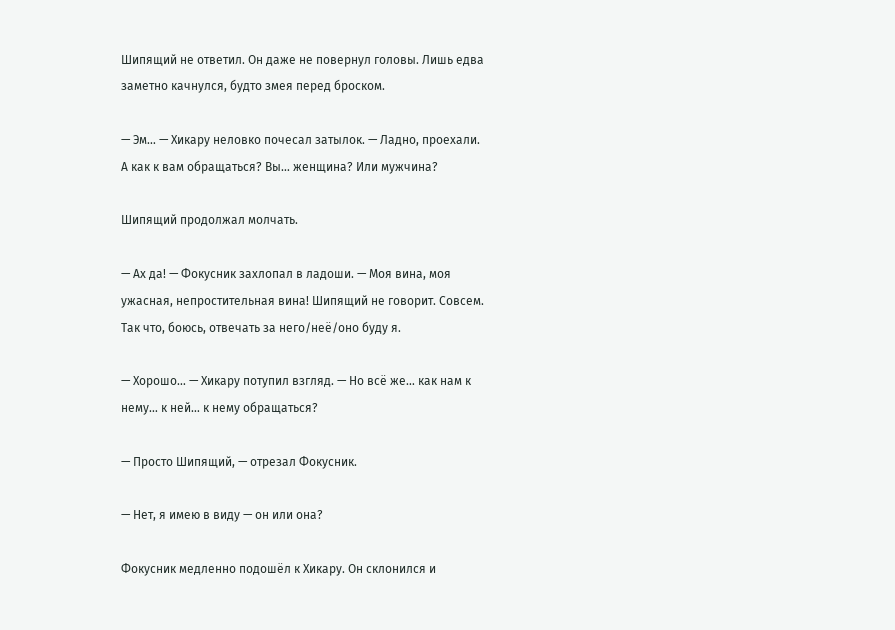Шипящий не ответил. Он даже не повернул головы. Лишь едва заметно качнулся, будто змея перед броском.

— Эм… — Хикару неловко почесал затылок. — Ладно, проехали. А как к вам обращаться? Вы… женщина? Или мужчина?

Шипящий продолжал молчать.

— Ах да! — Фокусник захлопал в ладоши. — Моя вина, моя ужасная, непростительная вина! Шипящий не говорит. Совсем. Так что, боюсь, отвечать за него/неё/оно буду я.

— Хорошо… — Хикару потупил взгляд. — Но всё же… как нам к нему… к ней… к нему обращаться?

— Просто Шипящий, — отрезал Фокусник.

— Нет, я имею в виду — он или она?

Фокусник медленно подошёл к Хикару. Он склонился и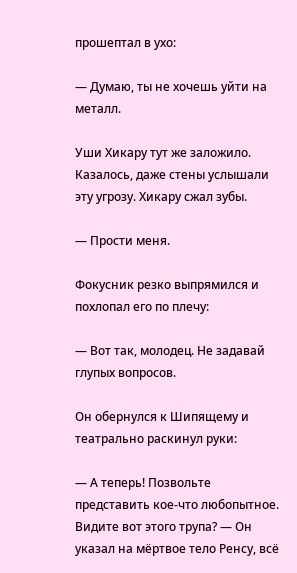прошептал в ухо:

— Думаю, ты не хочешь уйти на металл.

Уши Хикару тут же заложило. Казалось, даже стены услышали эту угрозу. Хикару сжал зубы.

— Прости меня.

Фокусник резко выпрямился и похлопал его по плечу:

— Вот так, молодец. Не задавай глупых вопросов.

Он обернулся к Шипящему и театрально раскинул руки:

— А теперь! Позвольте представить кое-что любопытное. Видите вот этого трупа? — Он указал на мёртвое тело Ренсу, всё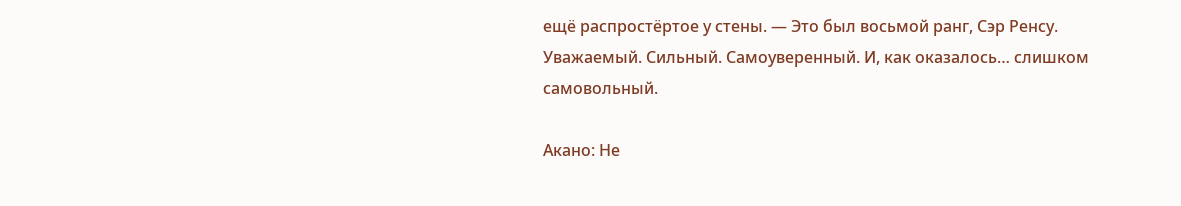ещё распростёртое у стены. — Это был восьмой ранг, Сэр Ренсу. Уважаемый. Сильный. Самоуверенный. И, как оказалось… слишком самовольный.

Акано: Не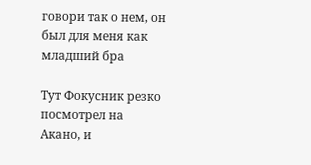говори так о нем, он был для меня как младший бра

Тут Фокусник резко посмотрел на Акано, и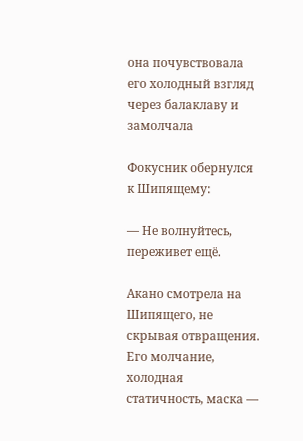она почувствовала его холодный взгляд через балаклаву и замолчала

Фокусник обернулся к Шипящему:

— Не волнуйтесь, переживет ещё.

Акано смотрела на Шипящего, не скрывая отвращения. Его молчание, холодная статичность, маска —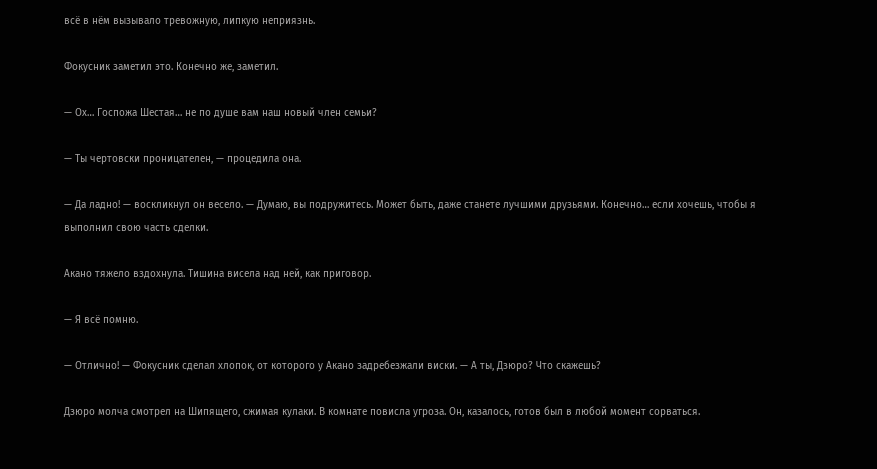всё в нём вызывало тревожную, липкую неприязнь.

Фокусник заметил это. Конечно же, заметил.

— Ох… Госпожа Шестая… не по душе вам наш новый член семьи?

— Ты чертовски проницателен, — процедила она.

— Да ладно! — воскликнул он весело. — Думаю, вы подружитесь. Может быть, даже станете лучшими друзьями. Конечно… если хочешь, чтобы я выполнил свою часть сделки.

Акано тяжело вздохнула. Тишина висела над ней, как приговор.

— Я всё помню.

— Отлично! — Фокусник сделал хлопок, от которого у Акано задребезжали виски. — А ты, Дзюро? Что скажешь?

Дзюро молча смотрел на Шипящего, сжимая кулаки. В комнате повисла угроза. Он, казалось, готов был в любой момент сорваться.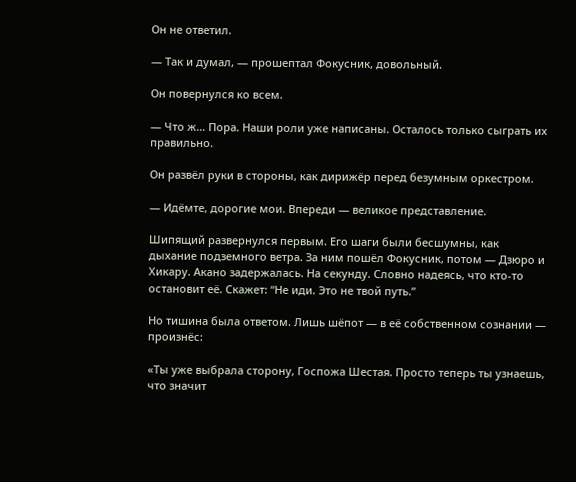Он не ответил.

— Так и думал, — прошептал Фокусник, довольный.

Он повернулся ко всем.

— Что ж… Пора. Наши роли уже написаны. Осталось только сыграть их правильно.

Он развёл руки в стороны, как дирижёр перед безумным оркестром.

— Идёмте, дорогие мои. Впереди — великое представление.

Шипящий развернулся первым. Его шаги были бесшумны, как дыхание подземного ветра. За ним пошёл Фокусник, потом — Дзюро и Хикару. Акано задержалась. На секунду. Словно надеясь, что кто-то остановит её. Скажет: “Не иди. Это не твой путь.”

Но тишина была ответом. Лишь шёпот — в её собственном сознании — произнёс:

«Ты уже выбрала сторону, Госпожа Шестая. Просто теперь ты узнаешь, что значит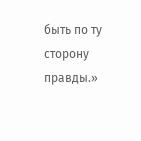быть по ту сторону правды.»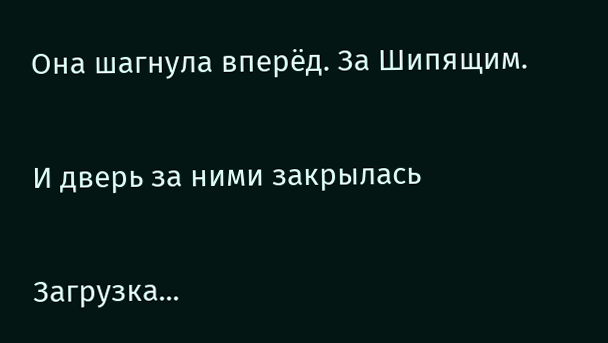Она шагнула вперёд. За Шипящим.

И дверь за ними закрылась

Загрузка...